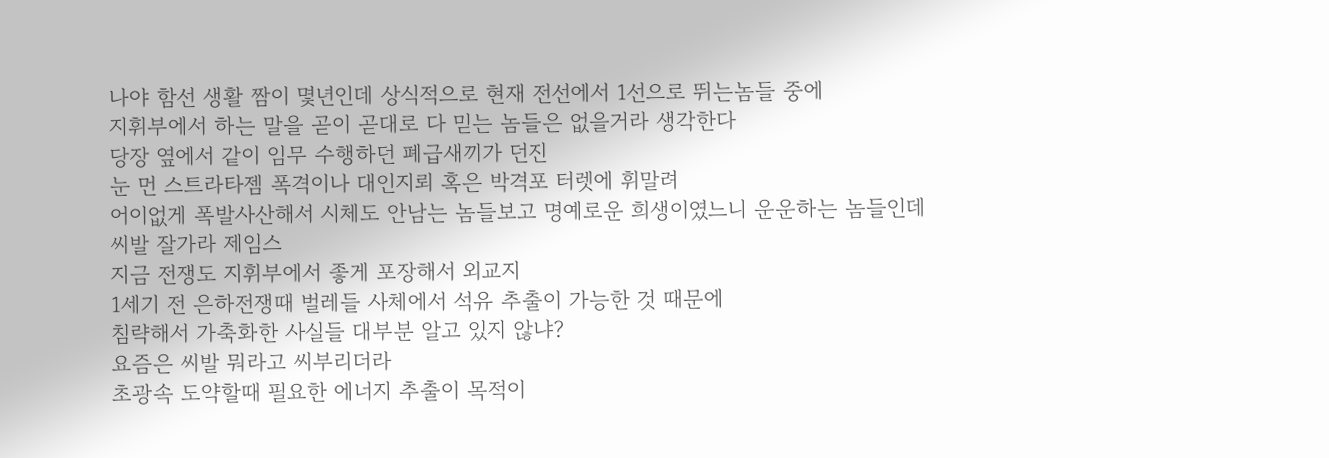나야 함선 생활 짬이 몇년인데 상식적으로 현재 전선에서 1선으로 뛰는놈들 중에
지휘부에서 하는 말을 곧이 곧대로 다 믿는 놈들은 없을거라 생각한다
당장 옆에서 같이 임무 수행하던 폐급새끼가 던진
눈 먼 스트라타젬 폭격이나 대인지뢰 혹은 박격포 터렛에 휘말려
어이없게 폭발사산해서 시체도 안남는 놈들보고 명예로운 희생이였느니 운운하는 놈들인데
씨발 잘가라 제임스
지금 전쟁도 지휘부에서 좋게 포장해서 외교지
1세기 전 은하전쟁때 벌레들 사체에서 석유 추출이 가능한 것 때문에
침략해서 가축화한 사실들 대부분 알고 있지 않냐?
요즘은 씨발 뭐라고 씨부리더라
초광속 도약할때 필요한 에너지 추출이 목적이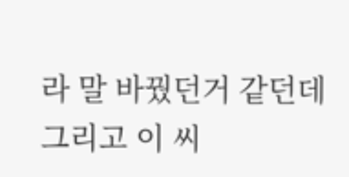라 말 바꿨던거 같던데
그리고 이 씨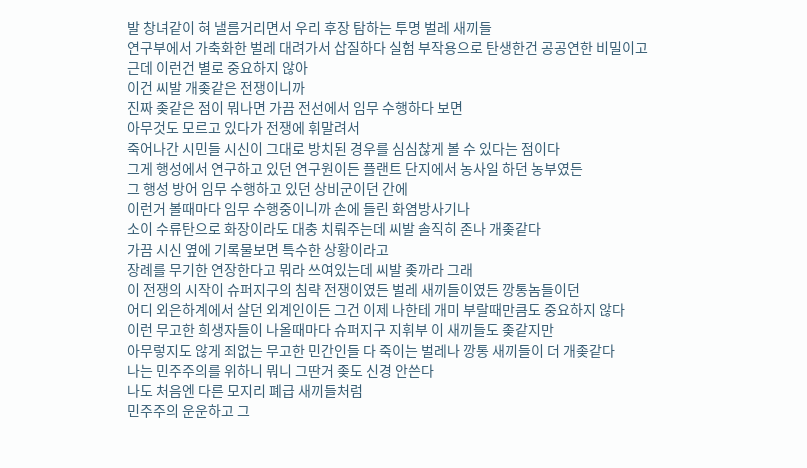발 창녀같이 혀 낼름거리면서 우리 후장 탐하는 투명 벌레 새끼들
연구부에서 가축화한 벌레 대려가서 삽질하다 실험 부작용으로 탄생한건 공공연한 비밀이고
근데 이런건 별로 중요하지 않아
이건 씨발 개좆같은 전쟁이니까
진짜 좆같은 점이 뭐나면 가끔 전선에서 임무 수행하다 보면
아무것도 모르고 있다가 전쟁에 휘말려서
죽어나간 시민들 시신이 그대로 방치된 경우를 심심찮게 볼 수 있다는 점이다
그게 행성에서 연구하고 있던 연구원이든 플랜트 단지에서 농사일 하던 농부였든
그 행성 방어 임무 수행하고 있던 상비군이던 간에
이런거 볼때마다 임무 수행중이니까 손에 들린 화염방사기나
소이 수류탄으로 화장이라도 대충 치뤄주는데 씨발 솔직히 존나 개좆같다
가끔 시신 옆에 기록물보면 특수한 상황이라고
장례를 무기한 연장한다고 뭐라 쓰여있는데 씨발 좆까라 그래
이 전쟁의 시작이 슈퍼지구의 침략 전쟁이였든 벌레 새끼들이였든 깡통놈들이던
어디 외은하계에서 살던 외계인이든 그건 이제 나한테 개미 부랄때만큼도 중요하지 않다
이런 무고한 희생자들이 나올때마다 슈퍼지구 지휘부 이 새끼들도 좆같지만
아무렇지도 않게 죄없는 무고한 민간인들 다 죽이는 벌레나 깡통 새끼들이 더 개좆같다
나는 민주주의를 위하니 뭐니 그딴거 좆도 신경 안쓴다
나도 처음엔 다른 모지리 폐급 새끼들처럼
민주주의 운운하고 그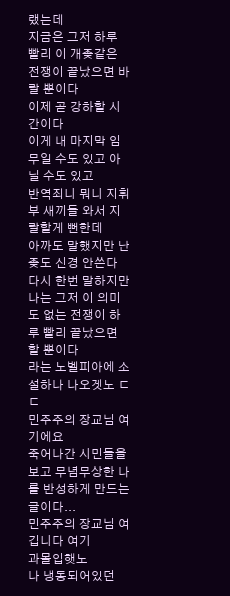랬는데
지금은 그저 하루 빨리 이 개좆같은 전쟁이 끝났으면 바랄 뿐이다
이제 곧 강하할 시간이다
이게 내 마지막 임무일 수도 있고 아닐 수도 있고
반역죄니 뭐니 지휘부 새끼들 와서 지랄할게 뻔한데
아까도 말했지만 난 좆도 신경 안쓴다
다시 한번 말하지만
나는 그저 이 의미도 없는 전쟁이 하루 빨리 끝났으면 할 뿐이다
라는 노벨피아에 소설하나 나오겟노 ㄷㄷ
민주주의 장교님 여기에요
죽어나간 시민들을 보고 무념무상한 나를 반성하게 만드는 글이다...
민주주의 장교님 여깁니다 여기
과몰입햇노
나 냉동되어있던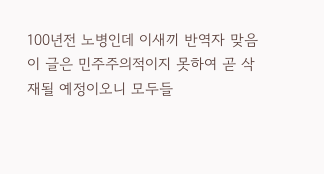100년전 노병인데 이새끼 반역자 맞음
이 글은 민주주의적이지 못하여 곧 삭재될 예정이오니 모두들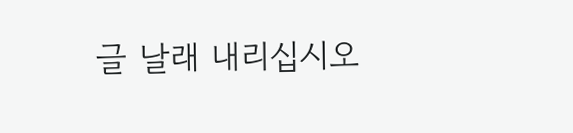글 날래 내리십시오